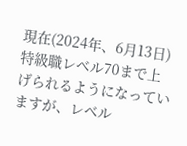現在(2024年、6月13日)特級職レベル70まで上げられるようになっていますが、レベル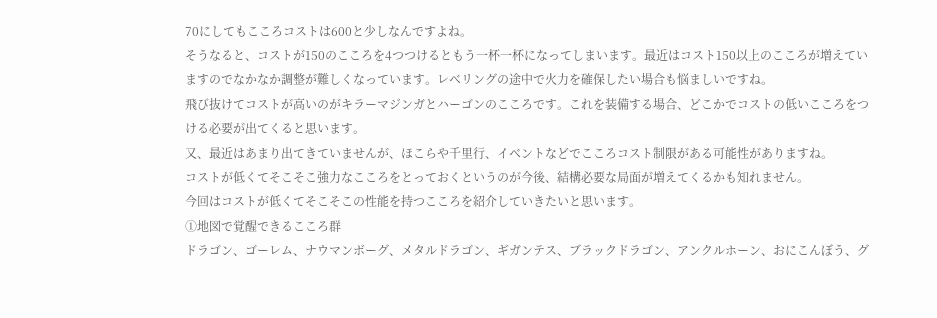70にしてもこころコストは600と少しなんですよね。
そうなると、コストが150のこころを4つつけるともう一杯一杯になってしまいます。最近はコスト150以上のこころが増えていますのでなかなか調整が難しくなっています。レベリングの途中で火力を確保したい場合も悩ましいですね。
飛び抜けてコストが高いのがキラーマジンガとハーゴンのこころです。これを装備する場合、どこかでコストの低いこころをつける必要が出てくると思います。
又、最近はあまり出てきていませんが、ほこらや千里行、イベントなどでこころコスト制限がある可能性がありますね。
コストが低くてそこそこ強力なこころをとっておくというのが今後、結構必要な局面が増えてくるかも知れません。
今回はコストが低くてそこそこの性能を持つこころを紹介していきたいと思います。
①地図で覚醒できるこころ群
ドラゴン、ゴーレム、ナウマンボーグ、メタルドラゴン、ギガンテス、ブラックドラゴン、アンクルホーン、おにこんぼう、グ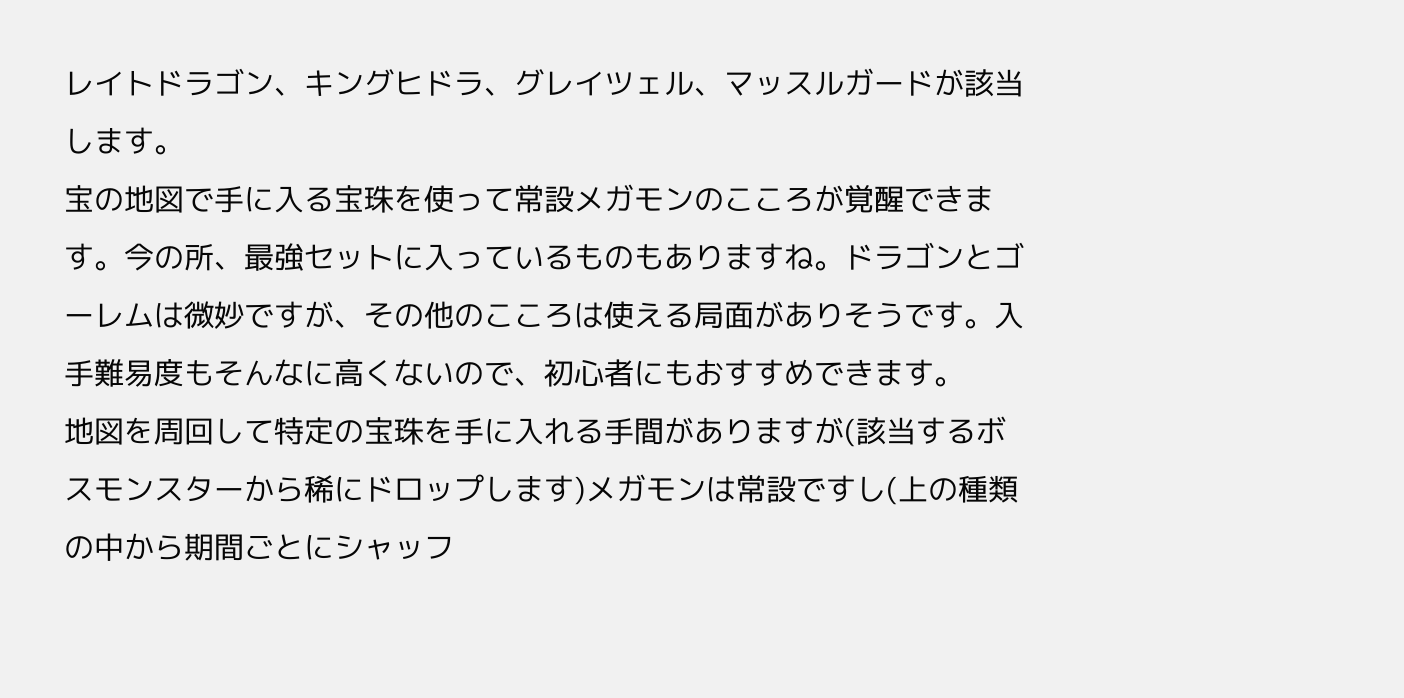レイトドラゴン、キングヒドラ、グレイツェル、マッスルガードが該当します。
宝の地図で手に入る宝珠を使って常設メガモンのこころが覚醒できます。今の所、最強セットに入っているものもありますね。ドラゴンとゴーレムは微妙ですが、その他のこころは使える局面がありそうです。入手難易度もそんなに高くないので、初心者にもおすすめできます。
地図を周回して特定の宝珠を手に入れる手間がありますが(該当するボスモンスターから稀にドロップします)メガモンは常設ですし(上の種類の中から期間ごとにシャッフ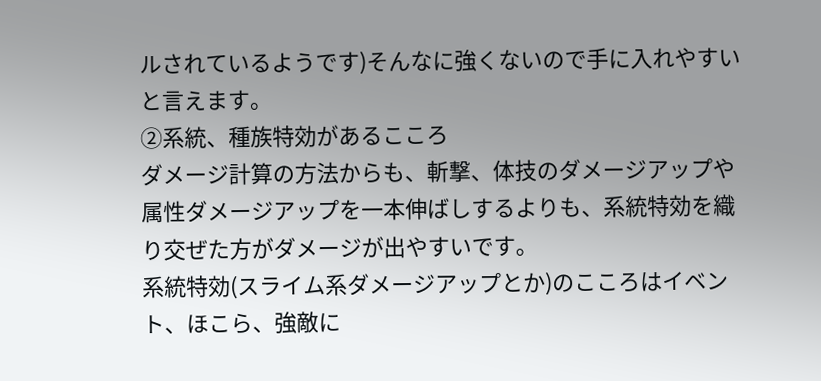ルされているようです)そんなに強くないので手に入れやすいと言えます。
②系統、種族特効があるこころ
ダメージ計算の方法からも、斬撃、体技のダメージアップや属性ダメージアップを一本伸ばしするよりも、系統特効を織り交ぜた方がダメージが出やすいです。
系統特効(スライム系ダメージアップとか)のこころはイベント、ほこら、強敵に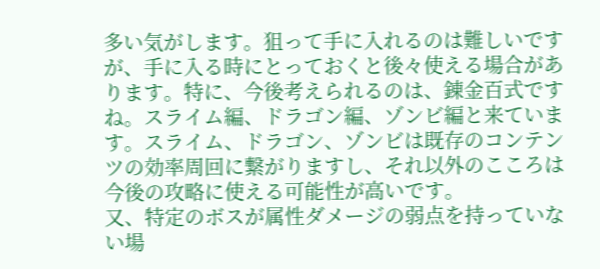多い気がします。狙って手に入れるのは難しいですが、手に入る時にとっておくと後々使える場合があります。特に、今後考えられるのは、錬金百式ですね。スライム編、ドラゴン編、ゾンビ編と来ています。スライム、ドラゴン、ゾンビは既存のコンテンツの効率周回に繋がりますし、それ以外のこころは今後の攻略に使える可能性が高いです。
又、特定のボスが属性ダメージの弱点を持っていない場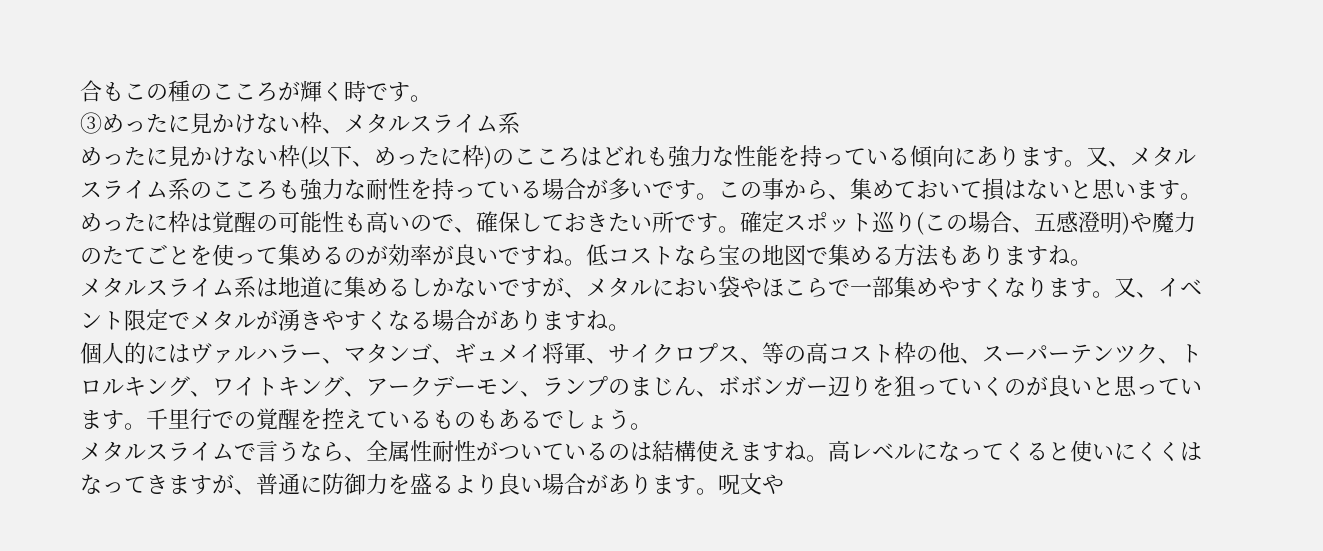合もこの種のこころが輝く時です。
③めったに見かけない枠、メタルスライム系
めったに見かけない枠(以下、めったに枠)のこころはどれも強力な性能を持っている傾向にあります。又、メタルスライム系のこころも強力な耐性を持っている場合が多いです。この事から、集めておいて損はないと思います。
めったに枠は覚醒の可能性も高いので、確保しておきたい所です。確定スポット巡り(この場合、五感澄明)や魔力のたてごとを使って集めるのが効率が良いですね。低コストなら宝の地図で集める方法もありますね。
メタルスライム系は地道に集めるしかないですが、メタルにおい袋やほこらで一部集めやすくなります。又、イベント限定でメタルが湧きやすくなる場合がありますね。
個人的にはヴァルハラー、マタンゴ、ギュメイ将軍、サイクロプス、等の高コスト枠の他、スーパーテンツク、トロルキング、ワイトキング、アークデーモン、ランプのまじん、ボボンガー辺りを狙っていくのが良いと思っています。千里行での覚醒を控えているものもあるでしょう。
メタルスライムで言うなら、全属性耐性がついているのは結構使えますね。高レベルになってくると使いにくくはなってきますが、普通に防御力を盛るより良い場合があります。呪文や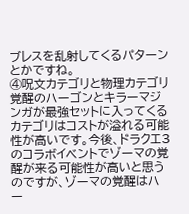ブレスを乱射してくるパターンとかですね。
④呪文カテゴリと物理カテゴリ
覚醒のハーゴンとキラーマジンガが最強セットに入ってくるカテゴリはコストが溢れる可能性が高いです。今後、ドラクエ3のコラボイベントでゾーマの覚醒が来る可能性が高いと思うのですが、ゾーマの覚醒はハー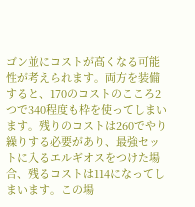ゴン並にコストが高くなる可能性が考えられます。両方を装備すると、170のコストのこころ2つで340程度も枠を使ってしまいます。残りのコストは260でやり繰りする必要があり、最強セットに入るエルギオスをつけた場合、残るコストは114になってしまいます。この場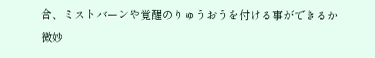合、ミストバーンや覚醒のりゅうおうを付ける事ができるか微妙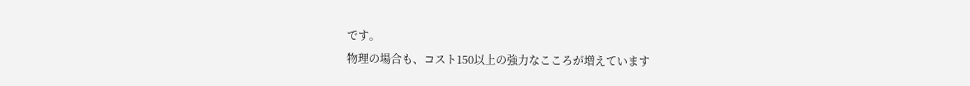です。
物理の場合も、コスト150以上の強力なこころが増えています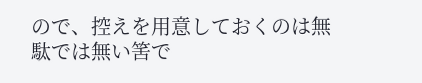ので、控えを用意しておくのは無駄では無い筈で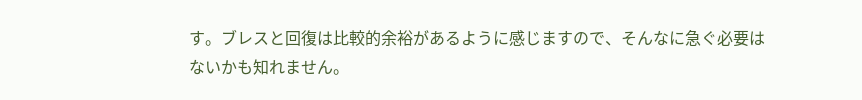す。ブレスと回復は比較的余裕があるように感じますので、そんなに急ぐ必要はないかも知れません。